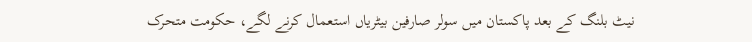نیٹ بلنگ کے بعد پاکستان میں سولر صارفین بیٹریاں استعمال کرنے لگے، حکومت متحرک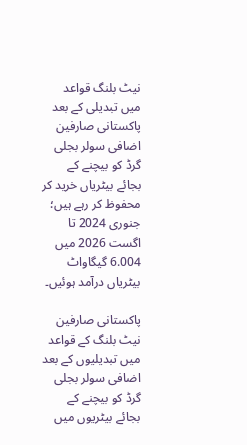نیٹ بلنگ قواعد میں تبدیلی کے بعد پاکستانی صارفین اضافی سولر بجلی گرڈ کو بیچنے کے بجائے بیٹریاں خرید کر محفوظ کر رہے ہیں؛ جنوری 2024 تا اگست 2026 میں 6.004 گیگاواٹ بیٹریاں درآمد ہوئیں۔

پاکستانی صارفین نیٹ بلنگ کے قواعد میں تبدیلیوں کے بعد اضافی سولر بجلی گرڈ کو بیچنے کے بجائے بیٹریوں میں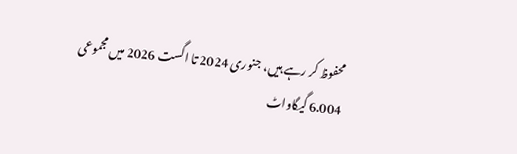محفوظ کر رہے ہیں، جنوری 2024 تا اگست 2026 میں مجموعی 6.004 گیگاواٹ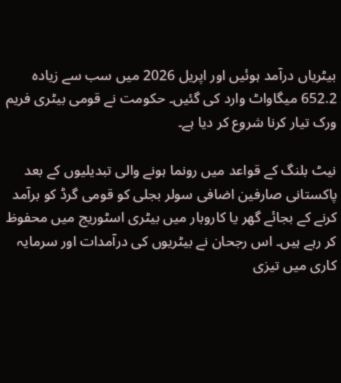بیٹریاں درآمد ہوئیں اور اپریل 2026 میں سب سے زیادہ 652.2 میگاواٹ وارد کی گئیں۔ حکومت نے قومی بیٹری فریم ورک تیار کرنا شروع کر دیا ہے۔

نیٹ بلنگ کے قواعد میں رونما ہونے والی تبدیلیوں کے بعد پاکستانی صارفین اضافی سولر بجلی کو قومی گرڈ کو برآمد کرنے کے بجائے گھر یا کاروبار میں بیٹری اسٹوریج میں محفوظ کر رہے ہیں۔ اس رجحان نے بیٹریوں کی درآمدات اور سرمایہ کاری میں تیزی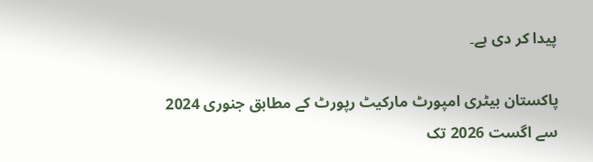پیدا کر دی ہے۔

پاکستان بیٹری امپورٹ مارکیٹ رپورٹ کے مطابق جنوری 2024 سے اگست 2026 تک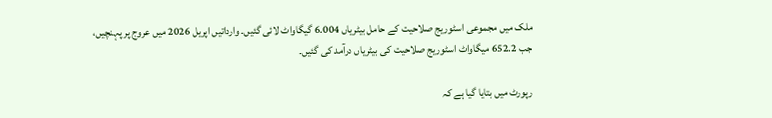ملک میں مجموعی اسٹوریج صلاحیت کے حامل بیٹریاں 6.004 گیگاواٹ لائی گئیں۔ وارداتیں اپریل 2026 میں عروج پر پہنچیں، جب 652.2 میگاواٹ اسٹوریج صلاحیت کی بیٹریاں درآمد کی گئیں۔

رپورٹ میں بتایا گیا ہے کہ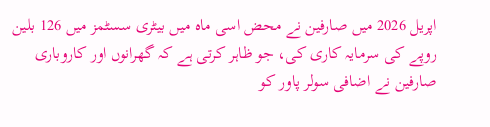اپریل 2026 میں صارفین نے محض اسی ماہ میں بیٹری سسٹمز میں 126 بلین روپے کی سرمایہ کاری کی، جو ظاہر کرتی ہے کہ گھرانوں اور کاروباری صارفین نے اضافی سولر پاور کو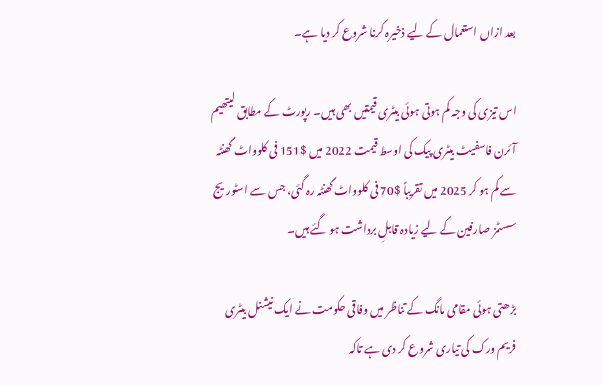بعد ازاں استعمال کے لیے ذخیرہ کرنا شروع کر دیا ہے۔

اس تیزی کی وجہ کم ہوتی ہوئی بیٹری قیمتیں بھی ہیں۔ رپورٹ کے مطابق لیتھیم آئرن فاسفیٹ بیٹری پیک کی اوسط قیمت 2022 میں $151 فی کلوواٹ گھنٹہ سے کم ہو کر 2025 میں تقریباً $70 فی کلوواٹ گھنٹہ رہ گئی، جس سے اسٹوریج سسٹمز صارفین کے لیے زیادہ قابلِ برداشت ہو گئے ہیں۔

بڑھتی ہوئی مقامی مانگ کے تناظر میں وفاقی حکومت نے ایک نیشنل بیٹری فریم ورک کی تیاری شروع کر دی ہے تاکہ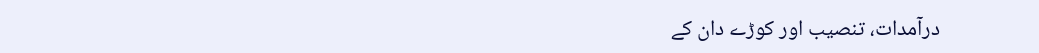درآمدات، تنصیب اور کوڑے دان کے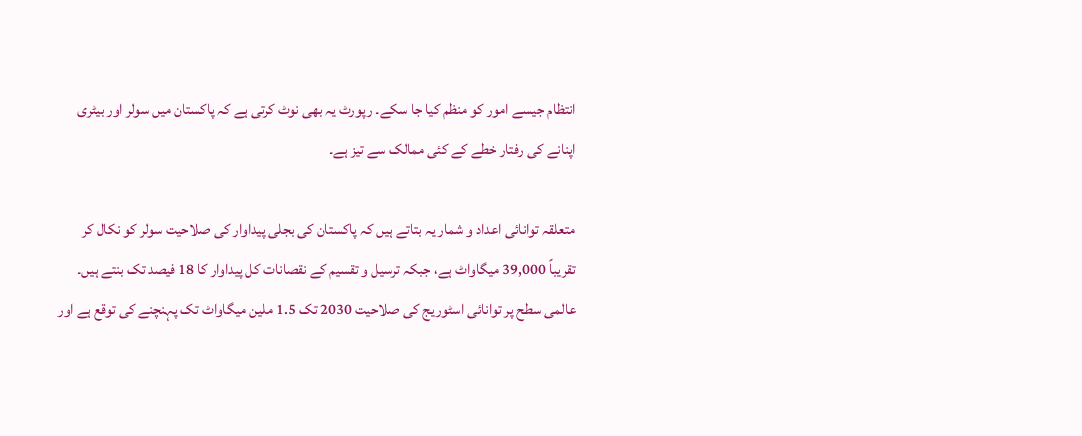انتظام جیسے امور کو منظم کیا جا سکے۔ رپورٹ یہ بھی نوٹ کرتی ہے کہ پاکستان میں سولر اور بیٹری اپنانے کی رفتار خطے کے کئی ممالک سے تیز ہے۔

متعلقہ توانائی اعداد و شمار یہ بتاتے ہیں کہ پاکستان کی بجلی پیداوار کی صلاحیت سولر کو نکال کر تقریباً 39,000 میگاواٹ ہے، جبکہ ترسیل و تقسیم کے نقصانات کل پیداوار کا 18 فیصد تک بنتے ہیں۔ عالمی سطح پر توانائی اسٹوریج کی صلاحیت 2030 تک 1.5 ملین میگاواٹ تک پہنچنے کی توقع ہے اور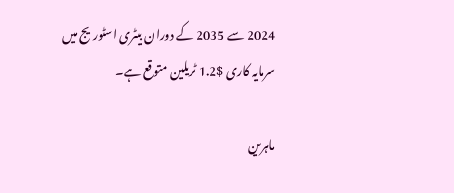2024 سے 2035 کے دوران بیٹری اسٹوریج میں سرمایہ کاری $1.2 ٹریلین متوقع ہے۔

ماہرین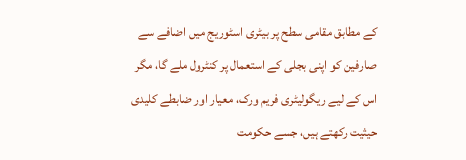کے مطابق مقامی سطح پر بیٹری اسٹوریج میں اضافے سے صارفین کو اپنی بجلی کے استعمال پر کنٹرول ملے گا، مگر اس کے لیے ریگولیٹری فریم ورک، معیار اور ضابطے کلیدی حیثیت رکھتے ہیں، جسے حکومت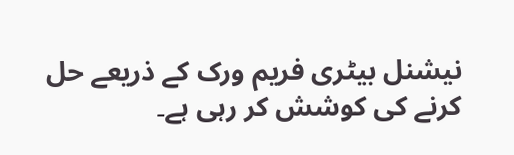نیشنل بیٹری فریم ورک کے ذریعے حل کرنے کی کوشش کر رہی ہے۔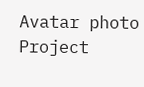Avatar photo
Project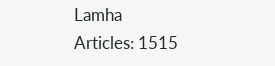Lamha
Articles: 1515